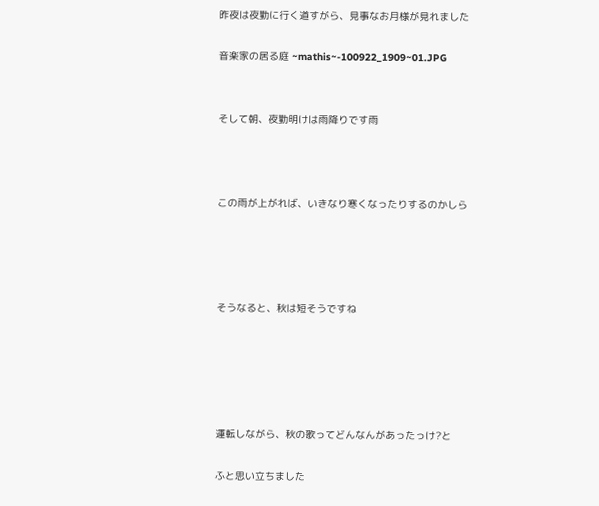昨夜は夜勤に行く道すがら、見事なお月様が見れました

音楽家の居る庭 ~mathis~-100922_1909~01.JPG


そして朝、夜勤明けは雨降りです雨



この雨が上がれば、いきなり寒くなったりするのかしら




そうなると、秋は短そうですね





運転しながら、秋の歌ってどんなんがあったっけ?と

ふと思い立ちました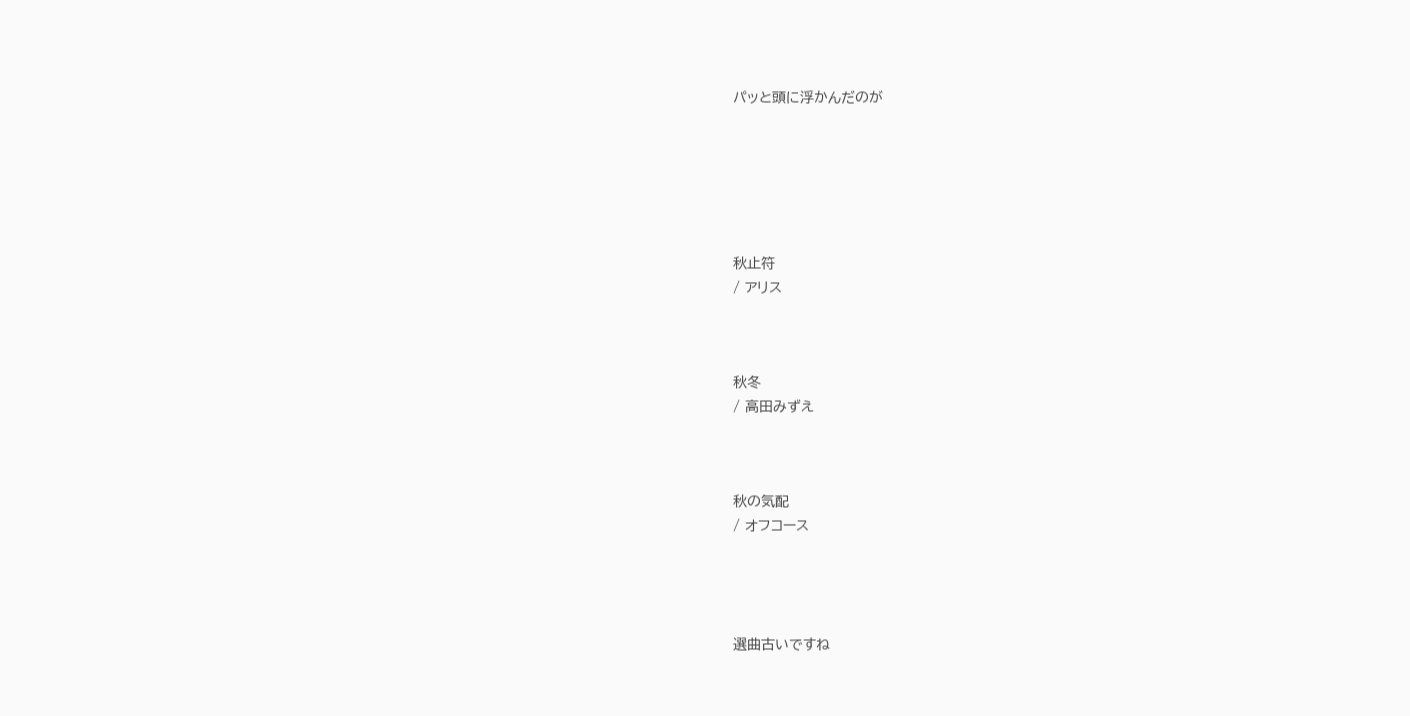パッと頭に浮かんだのが






秋止符
/ アリス



秋冬
/ 高田みずえ



秋の気配
/ オフコース




選曲古いですね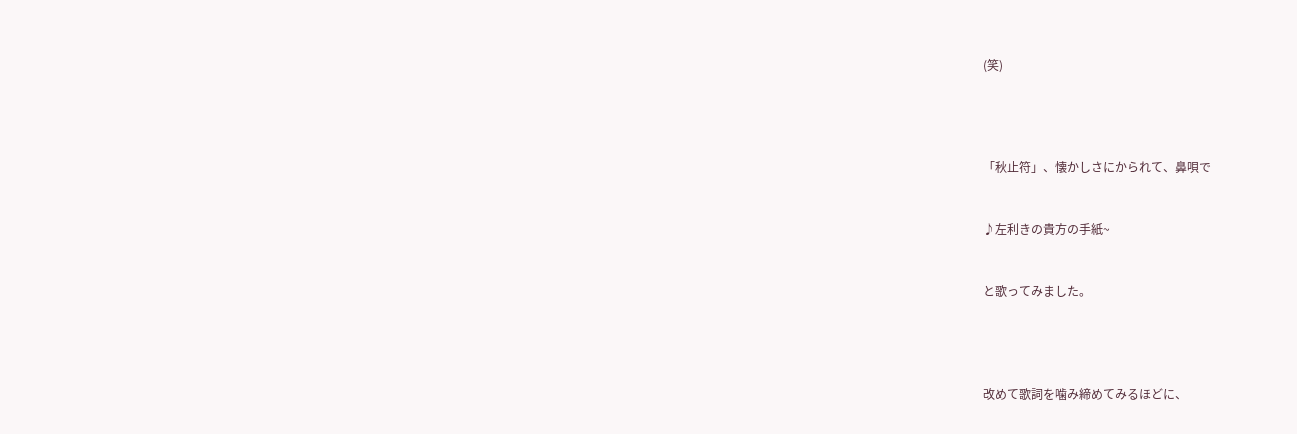(笑)




「秋止符」、懐かしさにかられて、鼻唄で


♪左利きの貴方の手紙~


と歌ってみました。




改めて歌詞を噛み締めてみるほどに、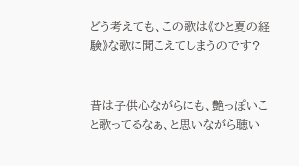どう考えても、この歌は《ひと夏の経験》な歌に聞こえてしまうのです?


昔は子供心ながらにも、艶っぽいこと歌ってるなぁ、と思いながら聴い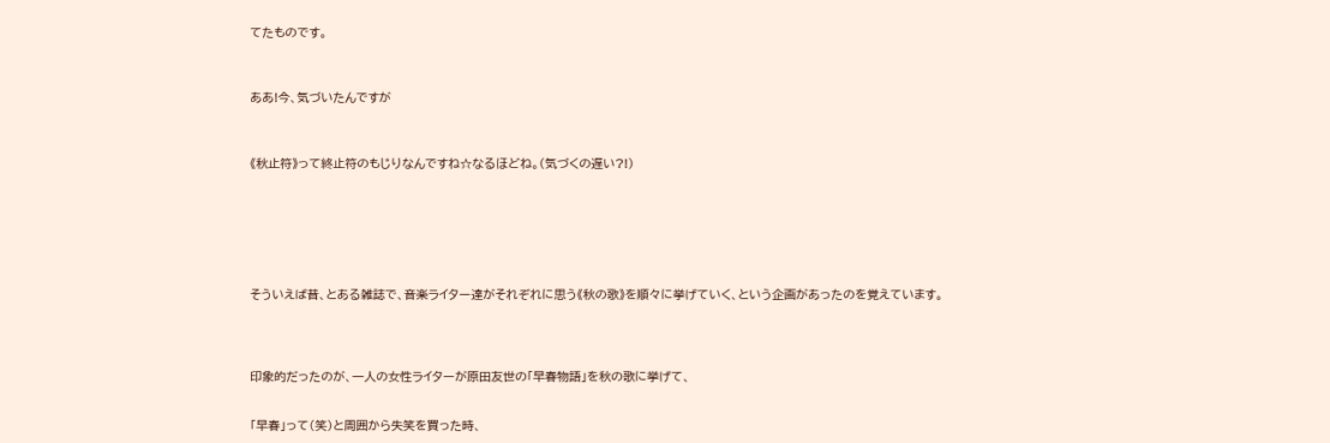てたものです。



ああ!今、気づいたんですが



《秋止符》って終止符のもじりなんですね☆なるほどね。(気づくの遅い?!)







そういえば昔、とある雑誌で、音楽ライター達がそれぞれに思う《秋の歌》を順々に挙げていく、という企画があったのを覚えています。




印象的だったのが、一人の女性ライターが原田友世の「早春物語」を秋の歌に挙げて、


「早春」って(笑)と周囲から失笑を買った時、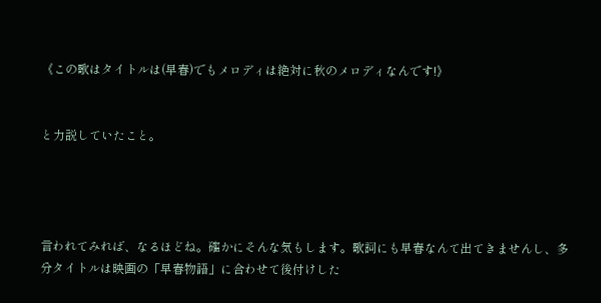《この歌はタイトルは(早春)でもメロディは絶対に秋のメロディなんです!》


と力説していたこと。




言われてみれば、なるほどね。確かにそんな気もします。歌詞にも早春なんて出てきませんし、多分タイトルは映画の「早春物語」に合わせて後付けした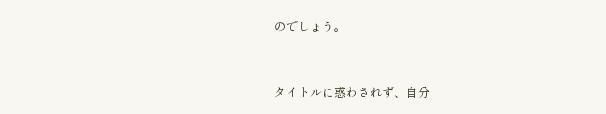のでしょう。


タイトルに惑わされず、自分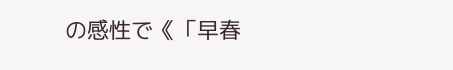の感性で《「早春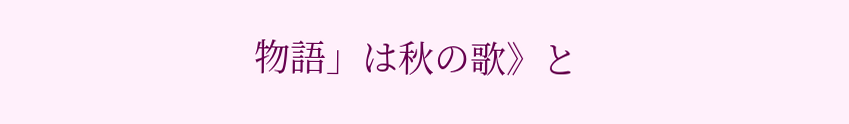物語」は秋の歌》と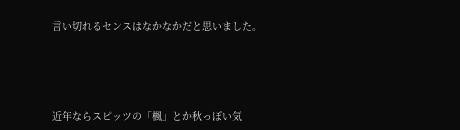言い切れるセンスはなかなかだと思いました。





近年ならスピッツの「楓」とか秋っぽい気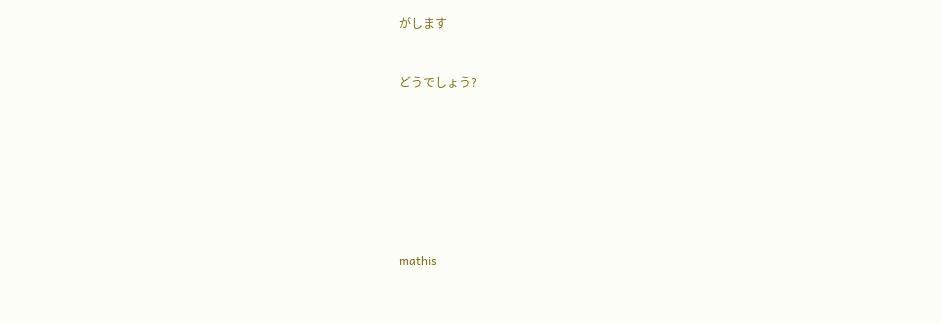がします


どうでしょう?








mathis